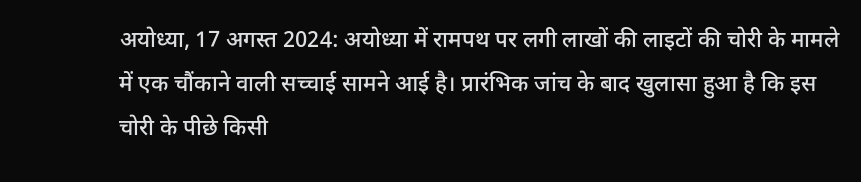अयोध्या, 17 अगस्त 2024: अयोध्या में रामपथ पर लगी लाखों की लाइटों की चोरी के मामले में एक चौंकाने वाली सच्चाई सामने आई है। प्रारंभिक जांच के बाद खुलासा हुआ है कि इस चोरी के पीछे किसी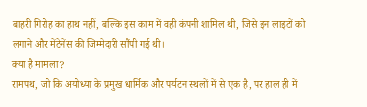बाहरी गिरोह का हाथ नहीं, बल्कि इस काम में वही कंपनी शामिल थी, जिसे इन लाइटों को लगाने और मेंटेनेंस की जिम्मेदारी सौंपी गई थी।
क्या है मामला?
रामपथ, जो कि अयोध्या के प्रमुख धार्मिक और पर्यटन स्थलों में से एक है, पर हाल ही में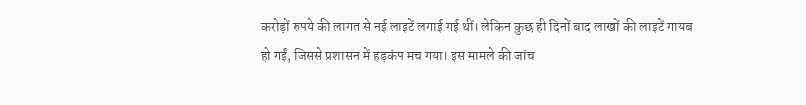करोड़ों रुपये की लागत से नई लाइटें लगाई गई थीं। लेकिन कुछ ही दिनों बाद लाखों की लाइटें गायब हो गईं, जिससे प्रशासन में हड़कंप मच गया। इस मामले की जांच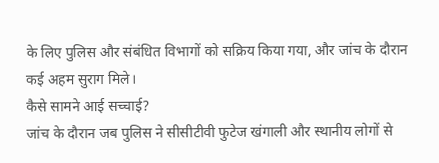के लिए पुलिस और संबंधित विभागों को सक्रिय किया गया, और जांच के दौरान कई अहम सुराग मिले।
कैसे सामने आई सच्चाई?
जांच के दौरान जब पुलिस ने सीसीटीवी फुटेज खंगाली और स्थानीय लोगों से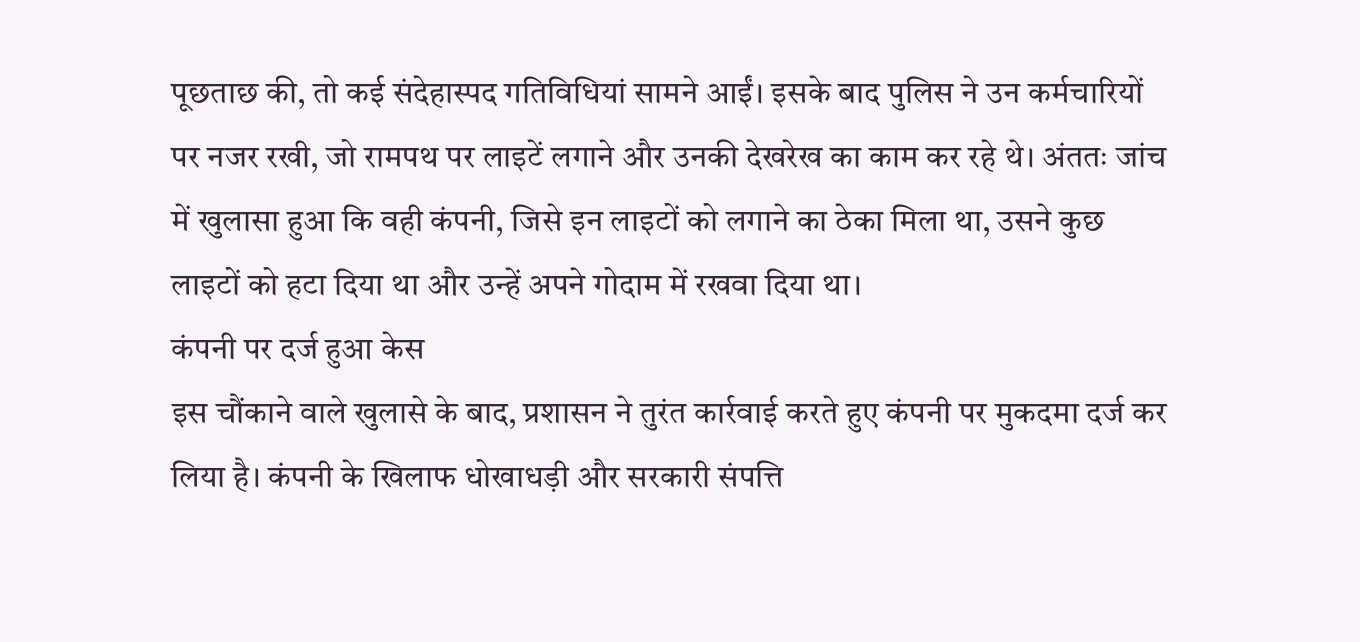पूछताछ की, तो कई संदेहास्पद गतिविधियां सामने आईं। इसके बाद पुलिस ने उन कर्मचारियों पर नजर रखी, जो रामपथ पर लाइटें लगाने और उनकी देखरेख का काम कर रहे थे। अंततः जांच में खुलासा हुआ कि वही कंपनी, जिसे इन लाइटों को लगाने का ठेका मिला था, उसने कुछ लाइटों को हटा दिया था और उन्हें अपने गोदाम में रखवा दिया था।
कंपनी पर दर्ज हुआ केस
इस चौंकाने वाले खुलासे के बाद, प्रशासन ने तुरंत कार्रवाई करते हुए कंपनी पर मुकदमा दर्ज कर लिया है। कंपनी के खिलाफ धोखाधड़ी और सरकारी संपत्ति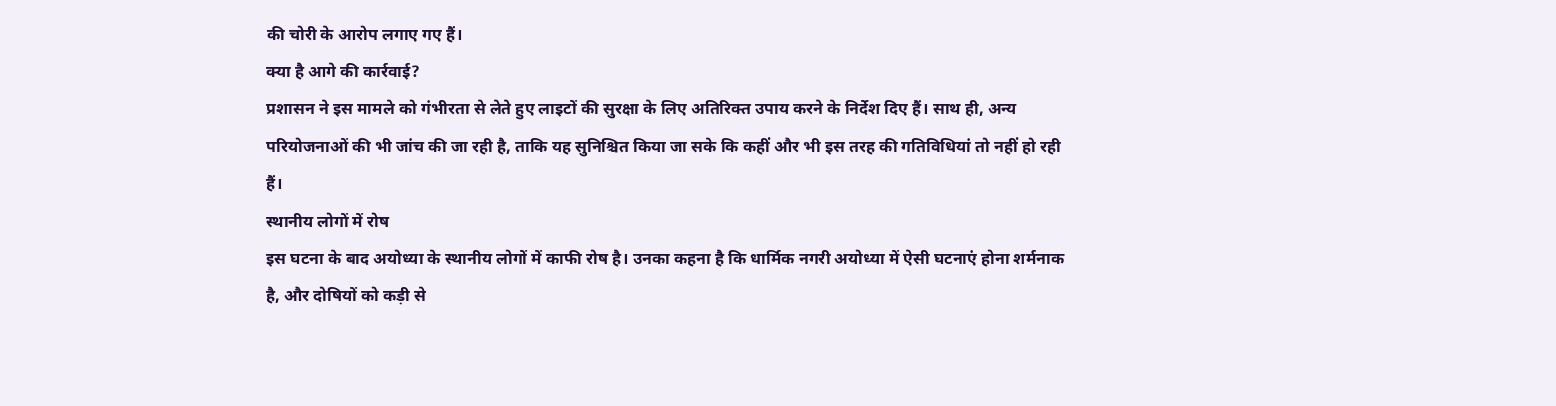की चोरी के आरोप लगाए गए हैं।
क्या है आगे की कार्रवाई?
प्रशासन ने इस मामले को गंभीरता से लेते हुए लाइटों की सुरक्षा के लिए अतिरिक्त उपाय करने के निर्देश दिए हैं। साथ ही, अन्य परियोजनाओं की भी जांच की जा रही है, ताकि यह सुनिश्चित किया जा सके कि कहीं और भी इस तरह की गतिविधियां तो नहीं हो रही हैं।
स्थानीय लोगों में रोष
इस घटना के बाद अयोध्या के स्थानीय लोगों में काफी रोष है। उनका कहना है कि धार्मिक नगरी अयोध्या में ऐसी घटनाएं होना शर्मनाक है, और दोषियों को कड़ी से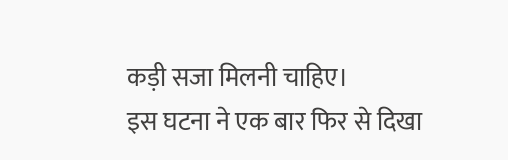कड़ी सजा मिलनी चाहिए।
इस घटना ने एक बार फिर से दिखा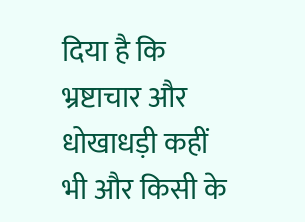दिया है कि भ्रष्टाचार और धोखाधड़ी कहीं भी और किसी के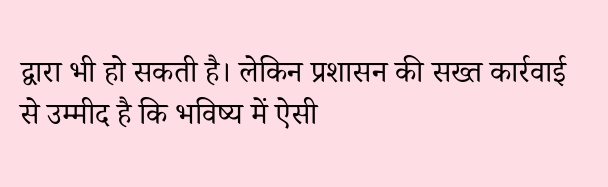द्वारा भी हो सकती है। लेकिन प्रशासन की सख्त कार्रवाई से उम्मीद है कि भविष्य में ऐसी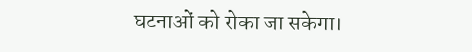घटनाओं को रोका जा सकेगा।